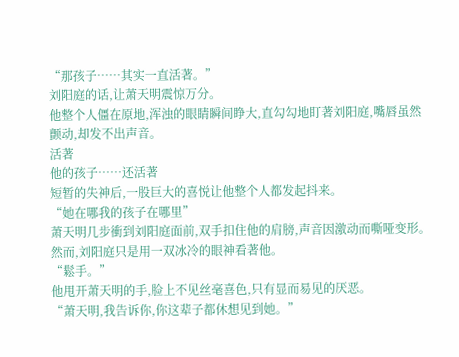“那孩子……其实一直活著。”
刘阳庭的话,让萧天明震惊万分。
他整个人僵在原地,浑浊的眼睛瞬间睁大,直勾勾地盯著刘阳庭,嘴唇虽然颤动,却发不出声音。
活著
他的孩子……还活著
短暂的失神后,一股巨大的喜悦让他整个人都发起抖来。
“她在哪我的孩子在哪里”
萧天明几步衝到刘阳庭面前,双手扣住他的肩膀,声音因激动而嘶哑变形。
然而,刘阳庭只是用一双冰冷的眼神看著他。
“鬆手。”
他甩开萧天明的手,脸上不见丝毫喜色,只有显而易见的厌恶。
“萧天明,我告诉你,你这辈子都休想见到她。”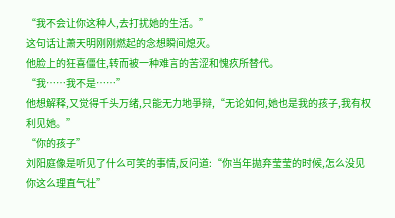“我不会让你这种人,去打扰她的生活。”
这句话让萧天明刚刚燃起的念想瞬间熄灭。
他脸上的狂喜僵住,转而被一种难言的苦涩和愧疚所替代。
“我……我不是……”
他想解释,又觉得千头万绪,只能无力地爭辩,“无论如何,她也是我的孩子,我有权利见她。”
“你的孩子”
刘阳庭像是听见了什么可笑的事情,反问道:“你当年拋弃莹莹的时候,怎么没见你这么理直气壮”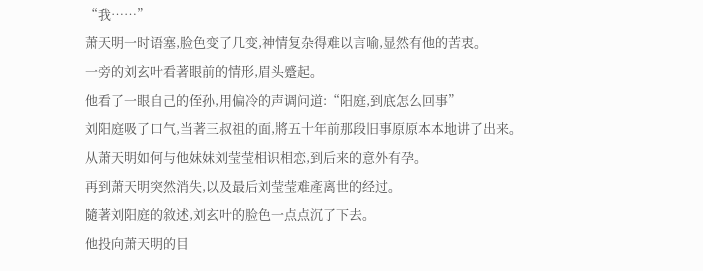“我……”
萧天明一时语塞,脸色变了几变,神情复杂得难以言喻,显然有他的苦衷。
一旁的刘玄叶看著眼前的情形,眉头蹙起。
他看了一眼自己的侄孙,用偏冷的声调问道:“阳庭,到底怎么回事”
刘阳庭吸了口气,当著三叔祖的面,將五十年前那段旧事原原本本地讲了出来。
从萧天明如何与他妹妹刘莹莹相识相恋,到后来的意外有孕。
再到萧天明突然消失,以及最后刘莹莹难產离世的经过。
隨著刘阳庭的敘述,刘玄叶的脸色一点点沉了下去。
他投向萧天明的目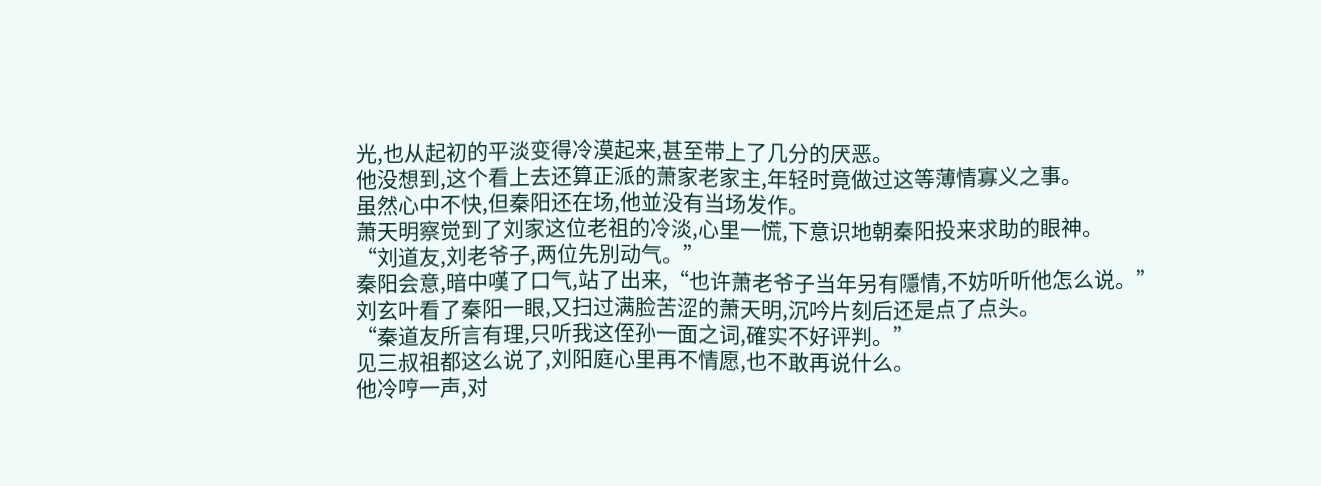光,也从起初的平淡变得冷漠起来,甚至带上了几分的厌恶。
他没想到,这个看上去还算正派的萧家老家主,年轻时竟做过这等薄情寡义之事。
虽然心中不快,但秦阳还在场,他並没有当场发作。
萧天明察觉到了刘家这位老祖的冷淡,心里一慌,下意识地朝秦阳投来求助的眼神。
“刘道友,刘老爷子,两位先別动气。”
秦阳会意,暗中嘆了口气,站了出来,“也许萧老爷子当年另有隱情,不妨听听他怎么说。”
刘玄叶看了秦阳一眼,又扫过满脸苦涩的萧天明,沉吟片刻后还是点了点头。
“秦道友所言有理,只听我这侄孙一面之词,確实不好评判。”
见三叔祖都这么说了,刘阳庭心里再不情愿,也不敢再说什么。
他冷哼一声,对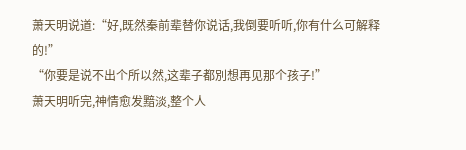萧天明说道:“好,既然秦前辈替你说话,我倒要听听,你有什么可解释的!”
“你要是说不出个所以然,这辈子都別想再见那个孩子!”
萧天明听完,神情愈发黯淡,整个人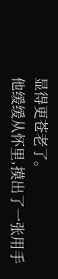显得更苍老了。
他缓缓从怀里,摸出了一张用手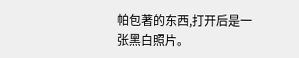帕包著的东西,打开后是一张黑白照片。